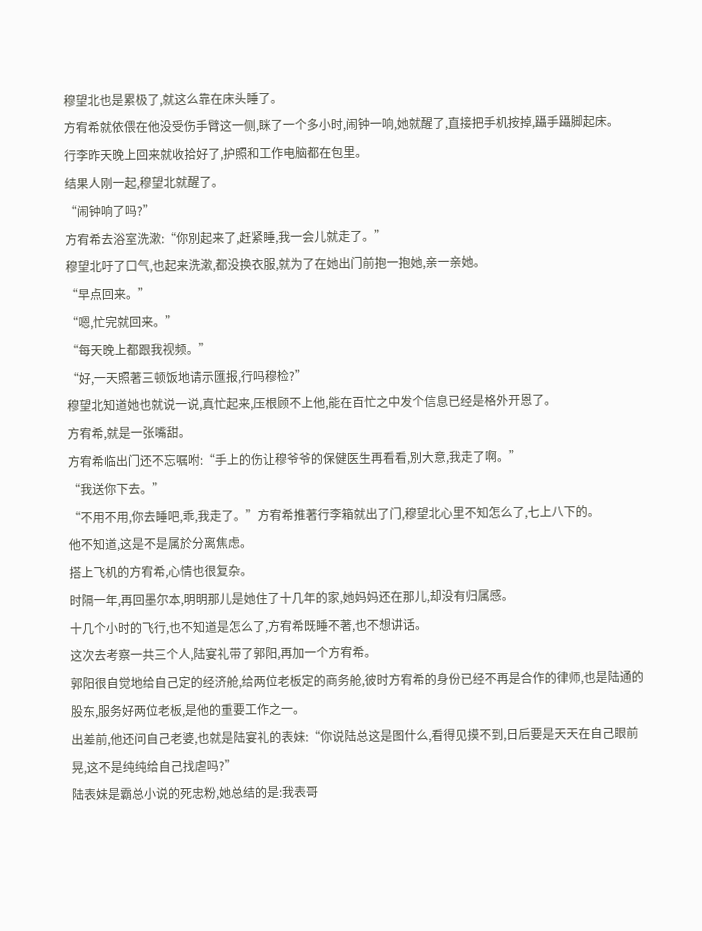穆望北也是累极了,就这么靠在床头睡了。
方宥希就依偎在他没受伤手臂这一侧,眯了一个多小时,闹钟一响,她就醒了,直接把手机按掉,躡手躡脚起床。
行李昨天晚上回来就收拾好了,护照和工作电脑都在包里。
结果人刚一起,穆望北就醒了。
“闹钟响了吗?”
方宥希去浴室洗漱:“你別起来了,赶紧睡,我一会儿就走了。”
穆望北吁了口气,也起来洗漱,都没换衣服,就为了在她出门前抱一抱她,亲一亲她。
“早点回来。”
“嗯,忙完就回来。”
“每天晚上都跟我视频。”
“好,一天照著三顿饭地请示匯报,行吗穆检?”
穆望北知道她也就说一说,真忙起来,压根顾不上他,能在百忙之中发个信息已经是格外开恩了。
方宥希,就是一张嘴甜。
方宥希临出门还不忘嘱咐:“手上的伤让穆爷爷的保健医生再看看,別大意,我走了啊。”
“我送你下去。”
“不用不用,你去睡吧,乖,我走了。”方宥希推著行李箱就出了门,穆望北心里不知怎么了,七上八下的。
他不知道,这是不是属於分离焦虑。
搭上飞机的方宥希,心情也很复杂。
时隔一年,再回墨尔本,明明那儿是她住了十几年的家,她妈妈还在那儿,却没有归属感。
十几个小时的飞行,也不知道是怎么了,方宥希既睡不著,也不想讲话。
这次去考察一共三个人,陆宴礼带了郭阳,再加一个方宥希。
郭阳很自觉地给自己定的经济舱,给两位老板定的商务舱,彼时方宥希的身份已经不再是合作的律师,也是陆通的股东,服务好两位老板,是他的重要工作之一。
出差前,他还问自己老婆,也就是陆宴礼的表妹:“你说陆总这是图什么,看得见摸不到,日后要是天天在自己眼前晃,这不是纯纯给自己找虐吗?”
陆表妹是霸总小说的死忠粉,她总结的是:我表哥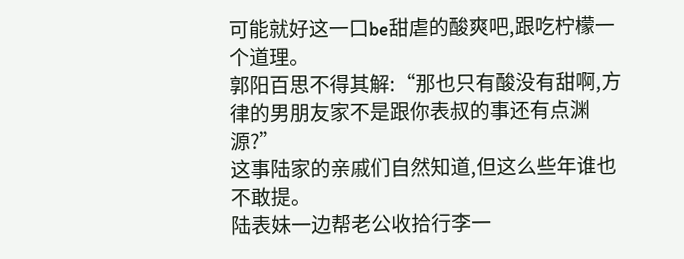可能就好这一口be甜虐的酸爽吧,跟吃柠檬一个道理。
郭阳百思不得其解:“那也只有酸没有甜啊,方律的男朋友家不是跟你表叔的事还有点渊源?”
这事陆家的亲戚们自然知道,但这么些年谁也不敢提。
陆表妹一边帮老公收拾行李一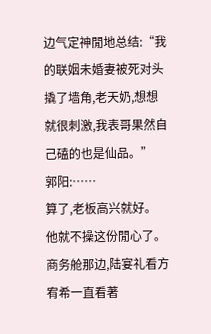边气定神閒地总结:“我的联姻未婚妻被死对头撬了墙角,老天奶,想想就很刺激,我表哥果然自己磕的也是仙品。”
郭阳:……
算了,老板高兴就好。
他就不操这份閒心了。
商务舱那边,陆宴礼看方宥希一直看著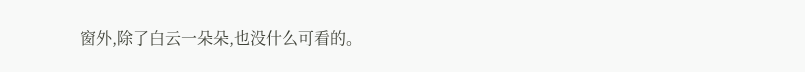窗外,除了白云一朵朵,也没什么可看的。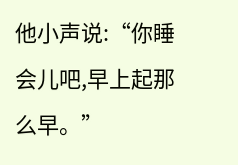他小声说:“你睡会儿吧,早上起那么早。”